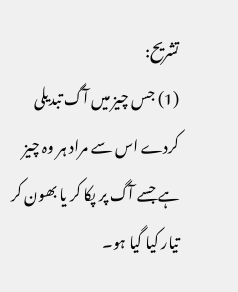تشریح:
(1) جس چیز میں آگ تبدیلی کردے اس سے مراد ہر وہ چیز ہے جسے آگ پر پکا کر یا بھون کر تیار کیا گیا ہو۔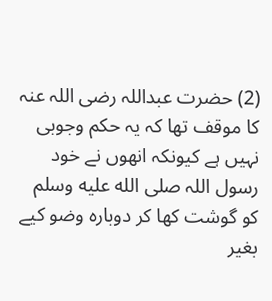(2) حضرت عبداللہ رضی اللہ عنہ کا موقف تھا کہ یہ حکم وجوبی نہیں ہے کیونکہ انھوں نے خود رسول اللہ صلى الله عليه وسلم کو گوشت کھا کر دوبارہ وضو کیے بغیر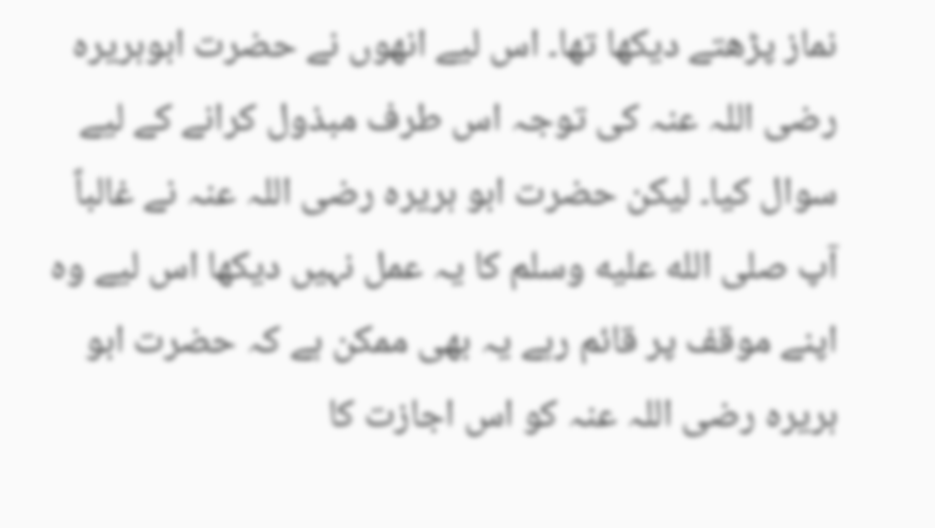نماز پڑھتے دیکھا تھا۔ اس لیے انھوں نے حضرت ابوہریرہ رضی اللہ عنہ کی توجہ اس طرف مبذول کرانے کے لیے سوال کیا۔ لیکن حضرت ابو ہریرہ رضی اللہ عنہ نے غالباً آپ صلى الله عليه وسلم کا یہ عمل نہیں دیکھا اس لیے وہ اپنے موقف پر قائم رہے یہ بھی ممکن ہے کہ حضرت ابو ہریرہ رضی اللہ عنہ کو اس اجازت کا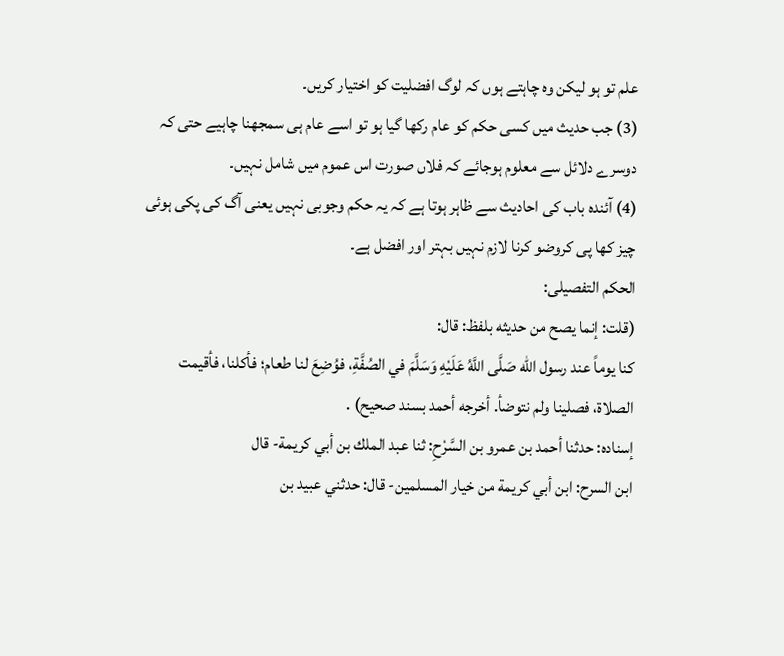علم تو ہو لیکن وہ چاہتے ہوں کہ لوگ افضلیت کو اختیار کریں۔
(3) جب حدیث میں کسی حکم کو عام رکھا گیا ہو تو اسے عام ہی سمجھنا چاہیے حتی کہ دوسرے دلائل سے معلوم ہوجائے کہ فلاں صورت اس عموم میں شامل نہیں۔
(4) آئندہ باب کی احادیث سے ظاہر ہوتا ہے کہ یہ حکم وجوبی نہیں یعنی آگ کی پکی ہوئی چیز کھا پی کروضو کرنا لازم نہیں بہتر اور افضل ہے۔
الحکم التفصیلی:
(قلت: إنما يصح من حديثه بلفظ: قال:
كنا يوماً عند رسول الله صَلَّى اللَّهُ عَلَيْهِ وَسَلَّمَ في الصُفَّةِ، فوُضِعَ لنا طعام؛ فأكلنا، فأقيمت
الصلاة، فصلينا ولم نتوضأ. أخرجه أحمد بسند صحيح) .
إسناده: حدثنا أحمد بن عمرو بن السَّرْحِ: ثنا عبد الملك بن أبي كريمة- قال
ابن السرح: ابن أبي كريمة من خيار المسلمين- قال: حدثني عبيد بن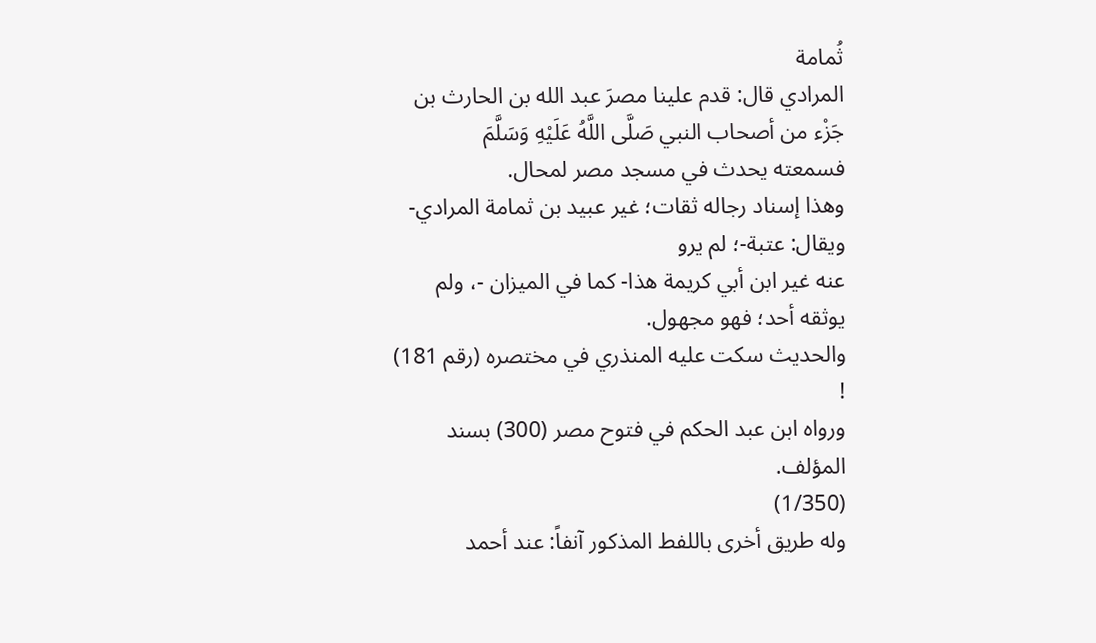ثُمامة
المرادي قال: قدم علينا مصرَ عبد الله بن الحارث بن جَزْء من أصحاب النبي صَلَّى اللَّهُ عَلَيْهِ وَسَلَّمَ
فسمعته يحدث في مسجد مصر لمحال.
وهذا إسناد رجاله ثقات؛ غير عبيد بن ثمامة المرادي- ويقال: عتبة-؛ لم يرو
عنه غير ابن أبي كريمة هذا- كما في الميزان -، ولم يوثقه أحد؛ فهو مجهول.
والحديث سكت عليه المنذري في مختصره (رقم 181) !
ورواه ابن عبد الحكم في فتوح مصر (300) بسند المؤلف.
(1/350)
وله طريق أخرى باللفط المذكور آنفاً: عند أحمد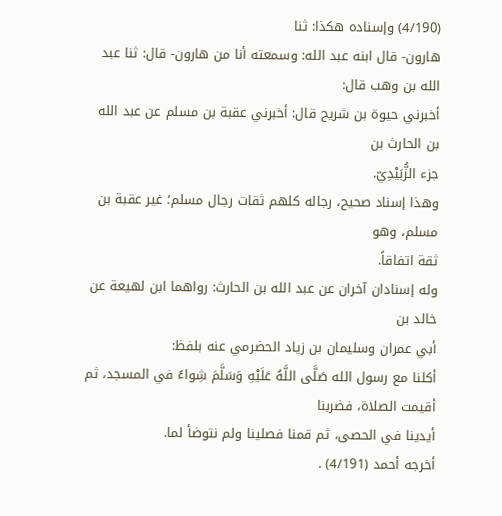(4/190) وإسناده هكذا: ثنا
هارون- قال ابنه عبد الله: وسمعته أنا من هارون- قال: ثنا عبد الله بن وهب قال:
أخبرني حيوة بن شريح قال: أخبرني عقبة بن مسلم عن عبد الله بن الحارث بن
جزء الزُّبَيْدِيّ.
وهذا إسناد صحيح، رجاله كلهم ثقات رجال مسلم؛ غير عقبة بن مسلم، وهو
ثقة اتفاقاً.
وله إسنادان آخران عن عبد الله بن الحارث: رواهما ابن لهيعة عن خالد بن
أبي عمران وسليمان بن زياد الحضرمي عنه بلفظ:
أكلنا مع رسول الله صَلَّى اللَّهُ عَلَيْهِ وَسَلَّمَ شِواءً في المسجد، ثم أقيمت الصلاة، فضربنا
أيدينا في الحصى، ثم قمنا فصلينا ولم نتوضأ لما.
أخرجه أحمد (4/191) .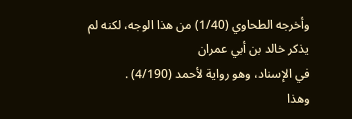وأخرجه الطحاوي (1/40) من هذا الوجه، لكنه لم يذكر خالد بن أبي عمران
في الإسناد، وهو رواية لأحمد (4/190) .
وهذا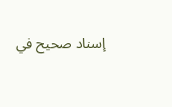إسناد صحيح في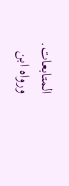المتابعات.
ورواه ابن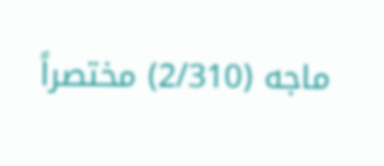ماجه (2/310) مختصراً